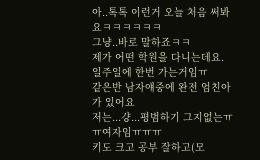아..톡톡 이런거 오늘 처음 써봐요ㅋㅋㅋㅋㅋㅋ
그냥..바로 말하죠ㅋㅋ
제가 어떤 학원을 다니는데요. 일주일에 한번 가는거임ㅠ
같은반 남자얘중에 완전 엄친아가 있어요
저는...걍...평범하기 그지없는ㅠㅠ여자임ㅠㅠㅠ
키도 크고 공부 잘하고(모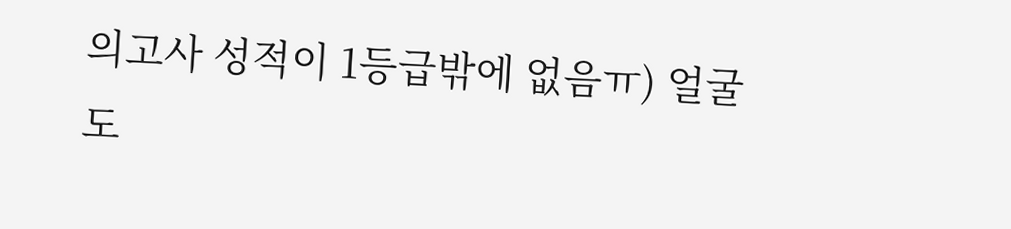의고사 성적이 1등급밖에 없음ㅠ) 얼굴도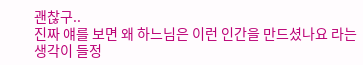괜찮구..
진짜 얘를 보면 왜 하느님은 이런 인간을 만드셨나요 라는 생각이 들정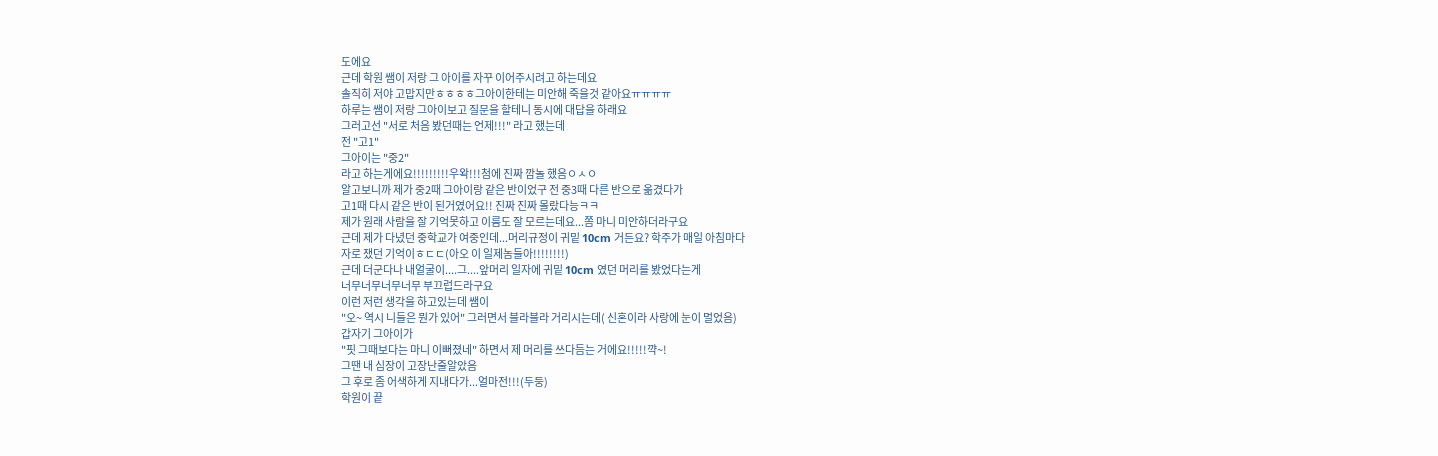도에요
근데 학원 쌤이 저랑 그 아이를 자꾸 이어주시려고 하는데요
솔직히 저야 고맙지만ㅎㅎㅎㅎ그아이한테는 미안해 죽을것 같아요ㅠㅠㅠㅠ
하루는 쌤이 저랑 그아이보고 질문을 할테니 동시에 대답을 하래요
그러고선 "서로 처음 봤던때는 언제!!!" 라고 했는데
전 "고1"
그아이는 "중2"
라고 하는게에요!!!!!!!!!우왁!!!첨에 진짜 깜놀 했음ㅇㅅㅇ
알고보니까 제가 중2때 그아이랑 같은 반이었구 전 중3때 다른 반으로 옮겼다가
고1때 다시 같은 반이 된거였어요!! 진짜 진짜 몰랐다능ㅋㅋ
제가 원래 사람을 잘 기억못하고 이름도 잘 모르는데요...쫌 마니 미안하더라구요
근데 제가 다녔던 중학교가 여중인데...머리규정이 귀밑 10cm 거든요? 학주가 매일 아침마다
자로 쟀던 기억이ㅎㄷㄷ(아오 이 일제놈들아!!!!!!!!)
근데 더군다나 내얼굴이....그....앞머리 일자에 귀밑 10cm 였던 머리를 봤었다는게
너무너무너무너무 부끄럽드라구요
이런 저런 생각을 하고있는데 쌤이
"오~ 역시 니들은 뭔가 있어" 그러면서 블라블라 거리시는데( 신혼이라 사랑에 눈이 멀었음)
갑자기 그아이가
"핏 그때보다는 마니 이뻐졌네" 하면서 제 머리를 쓰다듬는 거에요!!!!!꺅~!
그땐 내 심장이 고장난줄알았음
그 후로 좀 어색하게 지내다가...얼마전!!!(두둥)
학원이 끝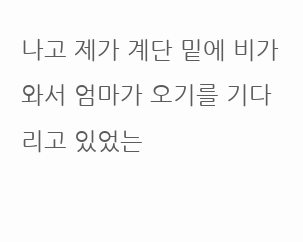나고 제가 계단 밑에 비가와서 엄마가 오기를 기다리고 있었는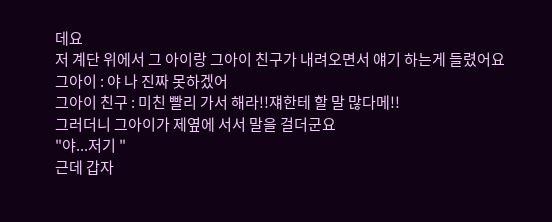데요
저 계단 위에서 그 아이랑 그아이 친구가 내려오면서 얘기 하는게 들렸어요
그아이 : 야 나 진짜 못하겠어
그아이 친구 : 미친 빨리 가서 해라!!쟤한테 할 말 많다메!!
그러더니 그아이가 제옆에 서서 말을 걸더군요
"야...저기 "
근데 갑자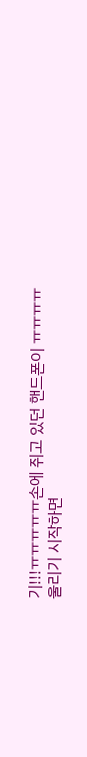기!!!ㅠㅠㅠㅠㅠ손에 쥐고 있던 핸드폰이 ㅠㅠㅠㅠ
울리기 시작하면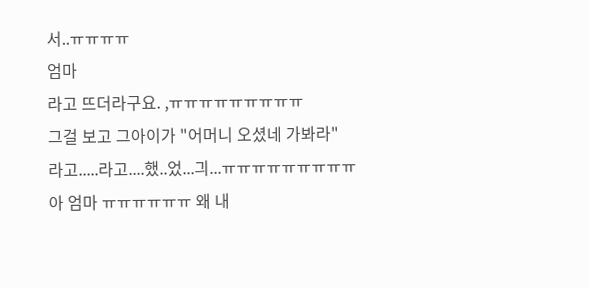서..ㅠㅠㅠㅠ
엄마
라고 뜨더라구요. ,ㅠㅠㅠㅠㅠㅠㅠㅠㅠ
그걸 보고 그아이가 "어머니 오셨네 가봐라"
라고.....라고....했..었...긔...ㅠㅠㅠㅠㅠㅠㅠㅠㅠ
아 엄마 ㅠㅠㅠㅠㅠㅠ 왜 내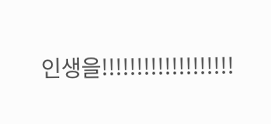인생을!!!!!!!!!!!!!!!!!!!